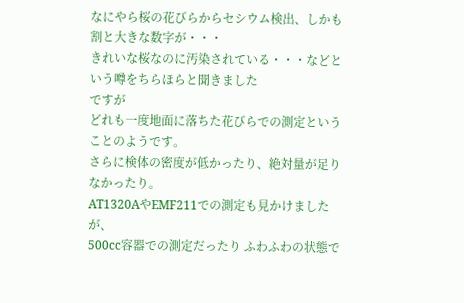なにやら桜の花びらからセシウム検出、しかも割と大きな数字が・・・
きれいな桜なのに汚染されている・・・などという噂をちらほらと聞きました
ですが
どれも一度地面に落ちた花びらでの測定ということのようです。
さらに検体の密度が低かったり、絶対量が足りなかったり。
AT1320AやEMF211での測定も見かけましたが、
500cc容器での測定だったり ふわふわの状態で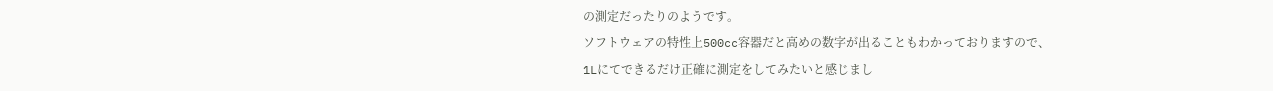の測定だったりのようです。
ソフトウェアの特性上500cc容器だと高めの数字が出ることもわかっておりますので、
1Lにてできるだけ正確に測定をしてみたいと感じまし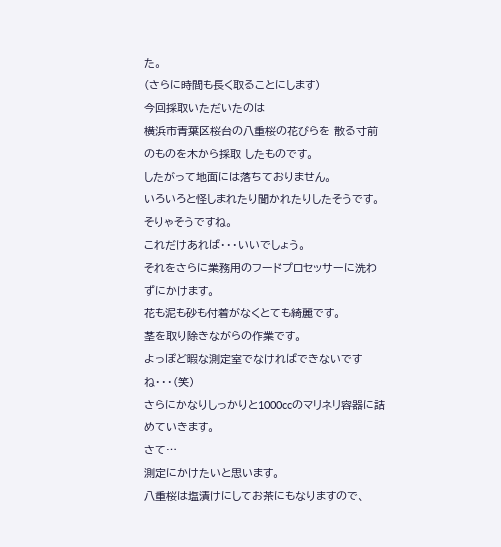た。
(さらに時間も長く取ることにします)
今回採取いただいたのは
横浜市青葉区桜台の八重桜の花びらを 散る寸前のものを木から採取 したものです。
したがって地面には落ちておりません。
いろいろと怪しまれたり聞かれたりしたそうです。
そりゃそうですね。
これだけあれば・・・いいでしょう。
それをさらに業務用のフードプロセッサーに洗わずにかけます。
花も泥も砂も付着がなくとても綺麗です。
茎を取り除きながらの作業です。
よっぽど暇な測定室でなければできないですね・・・(笑)
さらにかなりしっかりと1000ccのマリネリ容器に詰めていきます。
さて…
測定にかけたいと思います。
八重桜は塩漬けにしてお茶にもなりますので、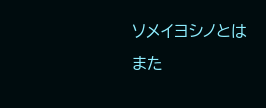ソメイヨシノとはまた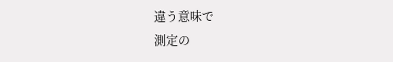違う意味で
測定の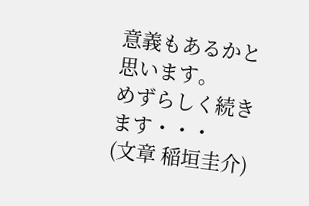意義もあるかと思います。
めずらしく続きます・・・
(文章 稲垣圭介)